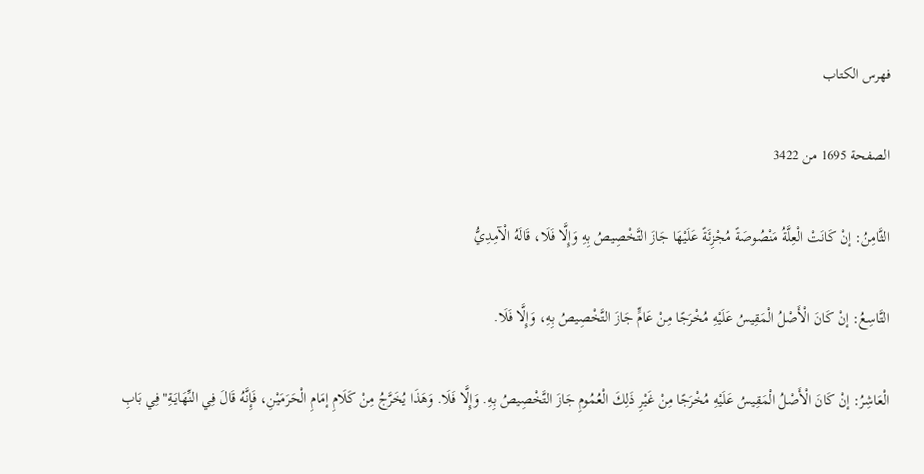فهرس الكتاب

الصفحة 1695 من 3422

الثَّامِنُ: إنْ كَانَتْ الْعِلَّةُ مَنْصُوصَةً مُجْزِئَةً عَلَيْهَا جَازَ التَّخْصِيصُ بِهِ وَإِلَّا فَلَا، قَالَهُ الْآمِدِيُّ

التَّاسِعُ: إنْ كَانَ الْأَصْلُ الْمَقِيسُ عَلَيْهِ مُخْرَجًا مِنْ عَامٍّ جَازَ التَّخْصِيصُ بِهِ، وَإِلَّا فَلَا.

الْعَاشِرُ: إنْ كَانَ الْأَصْلُ الْمَقِيسُ عَلَيْهِ مُخْرَجًا مِنْ غَيْرِ ذَلِكَ الْعُمُومِ جَازَ التَّخْصِيصُ بِهِ. وَإِلَّا فَلَا. وَهَذَا يُخَرَّجُ مِنْ كَلَامِ إمَامِ الْحَرَمَيْنِ، فَإِنَّهُ قَالَ فِي النِّهَايَةِ"فِي بَابِ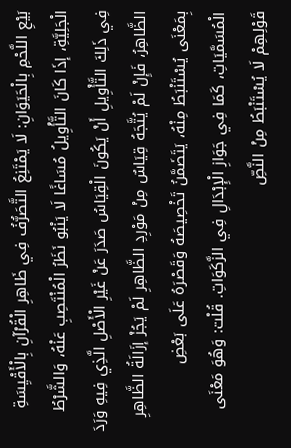بَيْعِ اللَّحْمِ بِالْحَيَوَانِ: لَا يَمْتَنِعُ التَّصَرُّفُ فِي ظَاهِرِ الْقُرْآنِ بِالْأَقْيِسَةِ الْجَلِيَّةِ، إذَا كَانَ التَّأْوِيلُ مُسَاغًا لَا يَنْبُو نَظَرُ الْمُنْتَصِبِ عَنْهُ، وَالشَّرْطُ فِي ذَلِكَ التَّأْوِيلِ أَنْ يَكُونَ الْقِيَاسُ صَدَرَ عَنْ غَيْرِ الْأَصْلِ الَّذِي فِيهِ وَرَدَ الظَّاهِرُ، فَإِنْ لَمْ يُتَّجَهُ قِيَاسٌ مِنْ مَوْرِدِ الظَّاهِرِ لَمْ يَجُزْ إزَالَةُ الظَّاهِرِ بِمَعْنَى يُسْتَنْبَطُ مِنْهُ، يَتَضَمَّنُ تَخْصِيصَهُ وَقَصْرَهُ عَلَى بَعْضِ الْمُسَمَّيَاتِ، كَمَا فِي جَوَازِ الْإِبْدَالِ فِي الزَّكَوَاتِ. قُلْت: وَهُوَ مَعْنَى قَوْلِهِمْ لَا يُسْتَنْبَطُ مِنْ النَّصِّ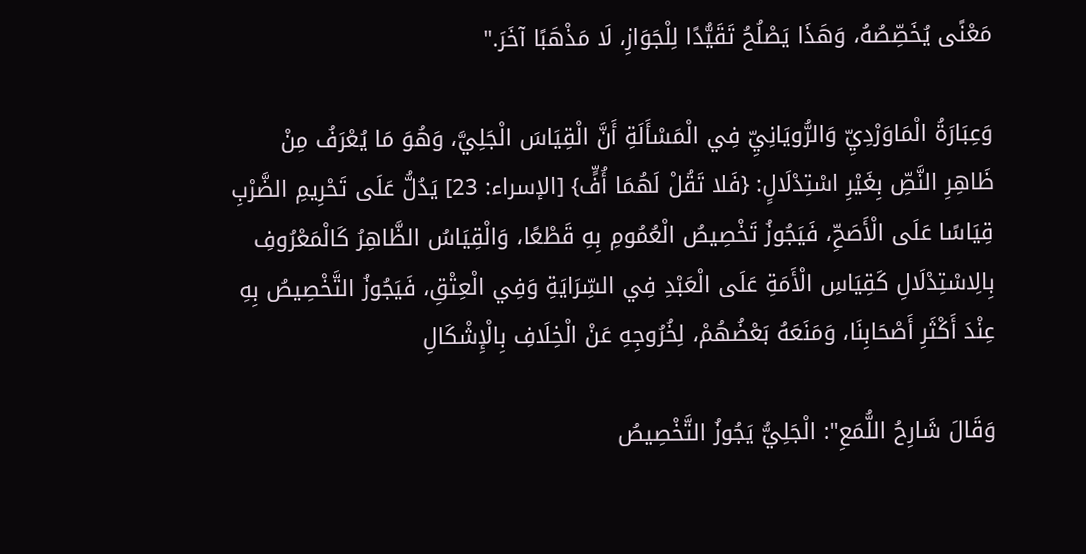مَعْنًى يُخَصِّصُهُ، وَهَذَا يَصْلُحُ تَقَيُّدًا لِلْجَوَازِ، لَا مَذْهَبًا آخَرَ."

وَعِبَارَةُ الْمَاوَرْدِيِّ وَالرُّويَانِيِّ فِي الْمَسْأَلَةِ أَنَّ الْقِيَاسَ الْجَلِيَّ، وَهُوَ مَا يُعْرَفُ مِنْ ظَاهِرِ النَّصِّ بِغَيْرِ اسْتِدْلَالٍ: {فَلا تَقُلْ لَهُمَا أُفٍّ} [الإسراء: 23] يَدُلُّ عَلَى تَحْرِيمِ الضَّرْبِ قِيَاسًا عَلَى الْأَصَحِّ، فَيَجُوزُ تَخْصِيصُ الْعُمُومِ بِهِ قَطْعًا، وَالْقِيَاسُ الظَّاهِرُ كَالْمَعْرُوفِ بِالِاسْتِدْلَالِ كَقِيَاسِ الْأَمَةِ عَلَى الْعَبْدِ فِي السِّرَايَةِ وَفِي الْعِتْقِ، فَيَجُوزُ التَّخْصِيصُ بِهِ عِنْدَ أَكْثَرِ أَصْحَابِنَا، وَمَنَعَهُ بَعْضُهُمْ، لِخُرُوجِهِ عَنْ الْخِلَافِ بِالْإِشْكَالِ

وَقَالَ شَارِحُ اللُّمَعِ": الْجَلِيُّ يَجُوزُ التَّخْصِيصُ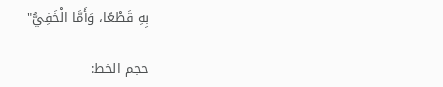بِهِ قَطْعًا، وَأَمَّا الْخَفِيُّ"

حجم الخط: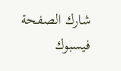شارك الصفحة
فيسبوك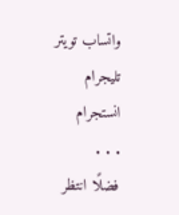واتساب تويتر تليجرام انستجرام
. . .
فضلًا انتظر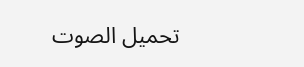تحميل الصوت